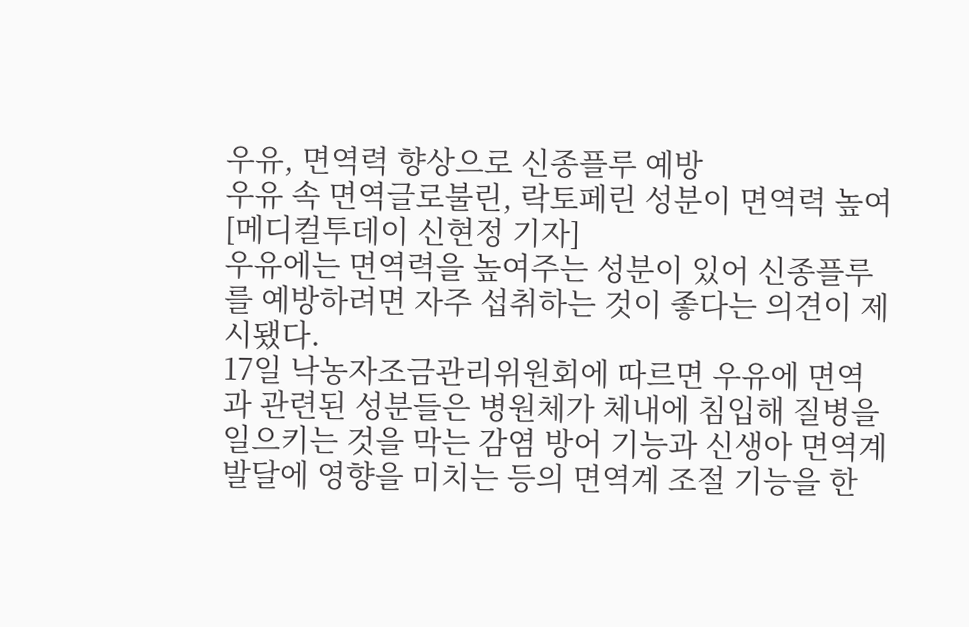우유, 면역력 향상으로 신종플루 예방
우유 속 면역글로불린, 락토페린 성분이 면역력 높여
[메디컬투데이 신현정 기자]
우유에는 면역력을 높여주는 성분이 있어 신종플루를 예방하려면 자주 섭취하는 것이 좋다는 의견이 제시됐다.
17일 낙농자조금관리위원회에 따르면 우유에 면역과 관련된 성분들은 병원체가 체내에 침입해 질병을 일으키는 것을 막는 감염 방어 기능과 신생아 면역계 발달에 영향을 미치는 등의 면역계 조절 기능을 한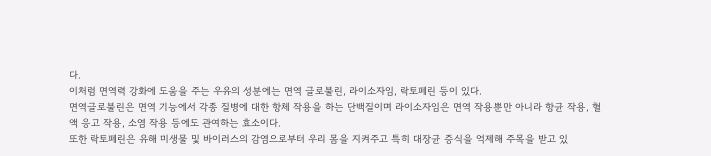다.
이처럼 면역력 강화에 도움을 주는 우유의 성분에는 면역 글로불린, 라이소자임, 락토페린 등이 있다.
면역글로불린은 면역 기능에서 각종 질병에 대한 항체 작용을 하는 단백질이며 라이소자임은 면역 작용뿐만 아니라 항균 작용, 혈액 응고 작용, 소염 작용 등에도 관여하는 효소이다.
또한 락토페린은 유해 미생물 및 바이러스의 감염으로부터 우리 몸을 지켜주고 특히 대장균 증식을 억제해 주목을 받고 있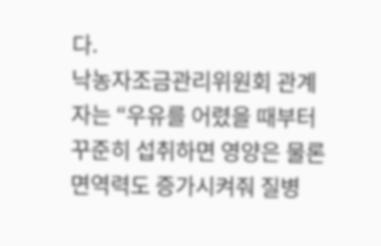다.
낙농자조금관리위원회 관계자는 “우유를 어렸을 때부터 꾸준히 섭취하면 영양은 물론 면역력도 증가시켜줘 질병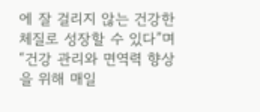에 잘 걸리지 않는 건강한 체질로 성장할 수 있다”며 “건강 관리와 면역력 향상을 위해 매일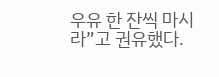우유 한 잔씩 마시라”고 권유했다.